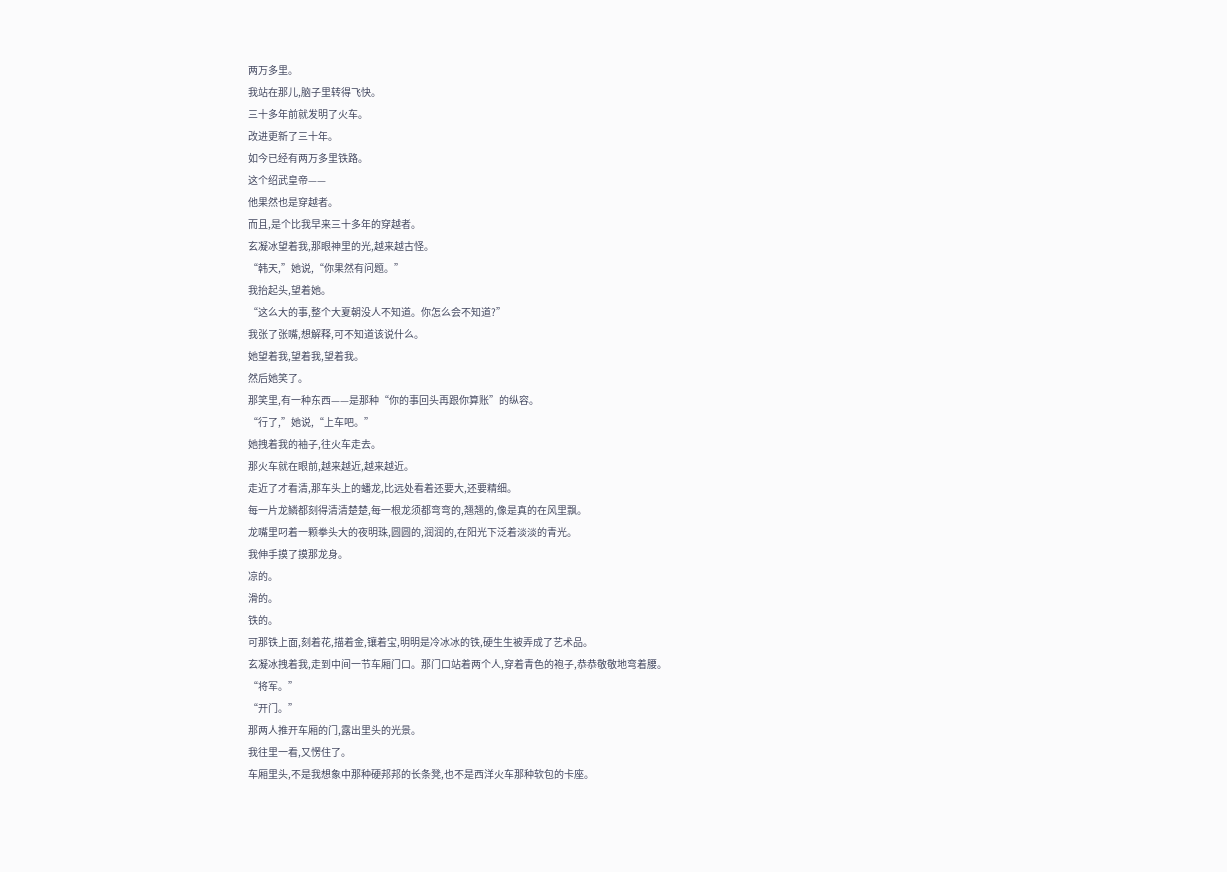两万多里。
我站在那儿,脑子里转得飞快。
三十多年前就发明了火车。
改进更新了三十年。
如今已经有两万多里铁路。
这个绍武皇帝——
他果然也是穿越者。
而且,是个比我早来三十多年的穿越者。
玄凝冰望着我,那眼神里的光,越来越古怪。
“韩天,”她说,“你果然有问题。”
我抬起头,望着她。
“这么大的事,整个大夏朝没人不知道。你怎么会不知道?”
我张了张嘴,想解释,可不知道该说什么。
她望着我,望着我,望着我。
然后她笑了。
那笑里,有一种东西——是那种“你的事回头再跟你算账”的纵容。
“行了,”她说,“上车吧。”
她拽着我的袖子,往火车走去。
那火车就在眼前,越来越近,越来越近。
走近了才看清,那车头上的蟠龙,比远处看着还要大,还要精细。
每一片龙鳞都刻得清清楚楚,每一根龙须都弯弯的,翘翘的,像是真的在风里飘。
龙嘴里叼着一颗拳头大的夜明珠,圆圆的,润润的,在阳光下泛着淡淡的青光。
我伸手摸了摸那龙身。
凉的。
滑的。
铁的。
可那铁上面,刻着花,描着金,镶着宝,明明是冷冰冰的铁,硬生生被弄成了艺术品。
玄凝冰拽着我,走到中间一节车厢门口。那门口站着两个人,穿着青色的袍子,恭恭敬敬地弯着腰。
“将军。”
“开门。”
那两人推开车厢的门,露出里头的光景。
我往里一看,又愣住了。
车厢里头,不是我想象中那种硬邦邦的长条凳,也不是西洋火车那种软包的卡座。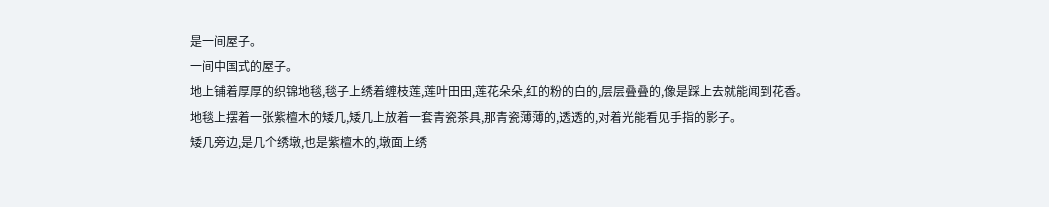是一间屋子。
一间中国式的屋子。
地上铺着厚厚的织锦地毯,毯子上绣着缠枝莲,莲叶田田,莲花朵朵,红的粉的白的,层层叠叠的,像是踩上去就能闻到花香。
地毯上摆着一张紫檀木的矮几,矮几上放着一套青瓷茶具,那青瓷薄薄的,透透的,对着光能看见手指的影子。
矮几旁边,是几个绣墩,也是紫檀木的,墩面上绣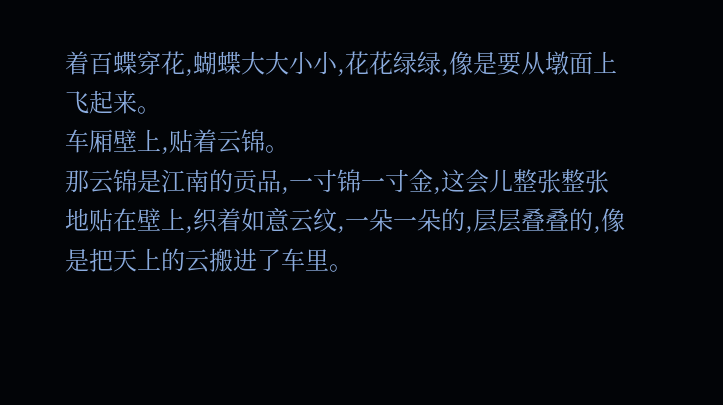着百蝶穿花,蝴蝶大大小小,花花绿绿,像是要从墩面上飞起来。
车厢壁上,贴着云锦。
那云锦是江南的贡品,一寸锦一寸金,这会儿整张整张地贴在壁上,织着如意云纹,一朵一朵的,层层叠叠的,像是把天上的云搬进了车里。